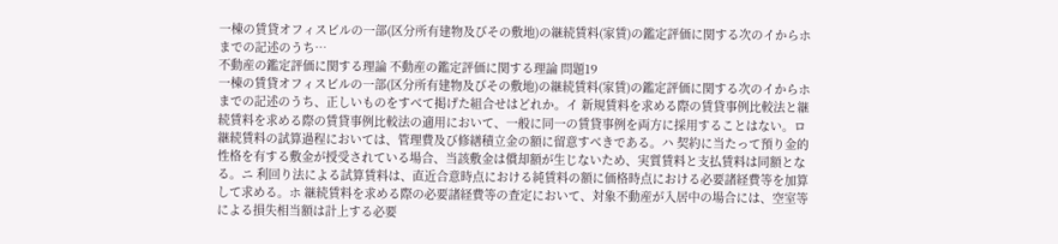一棟の賃貸オフィスビルの一部(区分所有建物及びその敷地)の継続賃料(家賃)の鑑定評価に関する次のイからホまでの記述のうち…
不動産の鑑定評価に関する理論 不動産の鑑定評価に関する理論 問題19
一棟の賃貸オフィスビルの一部(区分所有建物及びその敷地)の継続賃料(家賃)の鑑定評価に関する次のイからホまでの記述のうち、正しいものをすべて掲げた組合せはどれか。イ 新規賃料を求める際の賃貸事例比較法と継続賃料を求める際の賃貸事例比較法の適用において、一般に同一の賃貸事例を両方に採用することはない。ロ 継続賃料の試算過程においては、管理費及び修繕積立金の額に留意すべきである。ハ 契約に当たって預り金的性格を有する敷金が授受されている場合、当該敷金は償却額が生じないため、実質賃料と支払賃料は同額となる。ニ 利回り法による試算賃料は、直近合意時点における純賃料の額に価格時点における必要諸経費等を加算して求める。ホ 継続賃料を求める際の必要諸経費等の査定において、対象不動産が入居中の場合には、空室等による損失相当額は計上する必要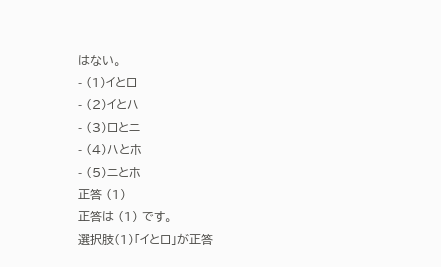はない。
- (1)イとロ
- (2)イとハ
- (3)ロとニ
- (4)ハとホ
- (5)ニとホ
正答 (1)
正答は (1) です。
選択肢(1)「イとロ」が正答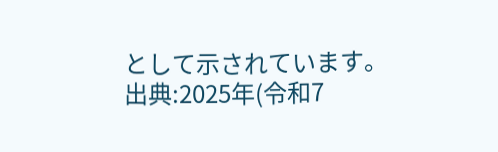として示されています。
出典:2025年(令和7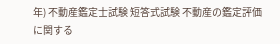年) 不動産鑑定士試験 短答式試験 不動産の鑑定評価に関する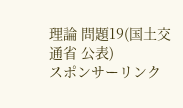理論 問題19(国土交通省 公表)
スポンサーリンク